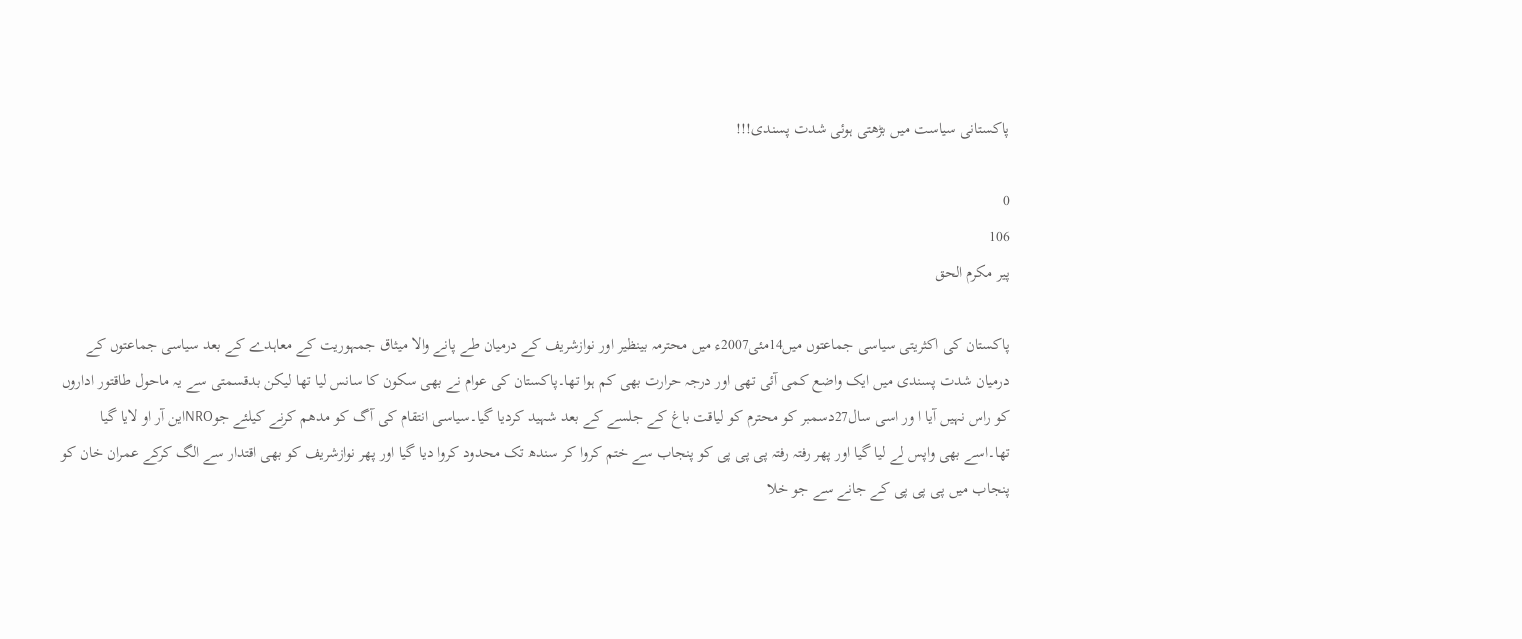پاکستانی سیاست میں بڑھتی ہوئی شدت پسندی!!!

0
106
پیر مکرم الحق

پاکستان کی اکثریتی سیاسی جماعتوں میں14مئی2007ء میں محترمہ بینظیر اور نوازشریف کے درمیان طے پانے والا میثاق جمہوریت کے معاہدے کے بعد سیاسی جماعتوں کے درمیان شدت پسندی میں ایک واضع کمی آئی تھی اور درجہ حرارت بھی کم ہوا تھا۔پاکستان کی عوام نے بھی سکون کا سانس لیا تھا لیکن بدقسمتی سے یہ ماحول طاقتور اداروں کو راس نہیں آیا ا ور اسی سال27دسمبر کو محترم کو لیاقت باغ کے جلسے کے بعد شہید کردیا گیا۔سیاسی انتقام کی آگ کو مدھم کرنے کیلئے جوNROاین آر او لایا گیا تھا۔اسے بھی واپس لے لیا گیا اور پھر رفتہ رفتہ پی پی پی کو پنجاب سے ختم کروا کر سندھ تک محدود کروا دیا گیا اور پھر نوازشریف کو بھی اقتدار سے الگ کرکے عمران خان کو پنجاب میں پی پی پی کے جانے سے جو خلا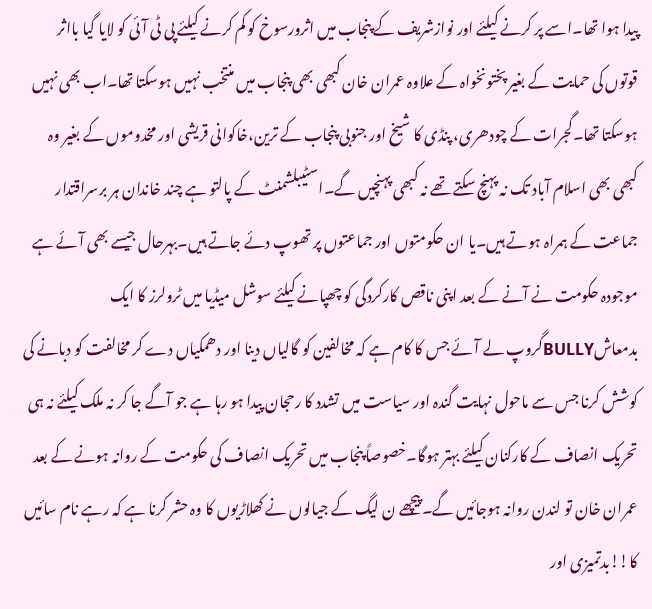پیدا ہوا تھا۔اسے پر کرنے کیلئے اور نوازشریف کے پنجاب میں اثرورسوخ کو کم کرنے کیلئے پی ٹی آئی کو لایا گیا بااثر قوتوں کی حمایت کے بغیر پختونخواہ کے علاوہ عمران خان کبھی بھی پنجاب میں منتخب نہیں ہوسکتا تھا۔اب بھی نہیں ہوسکتا تھا۔گجرات کے چودھری، پنڈی کا شیخ اور جنوبی پنجاب کے ترین،خاکوانی قریشی اور مخدوموں کے بغیر وہ کبھی بھی اسلام آباد تک نہ پہنچ سکتے تھے نہ کبھی پہنچیں گے۔اسٹیبلشمنٹ کے پالتو ہے چند خاندان ہر برسراقتدار جماعت کے ہمراہ ہوتے ہیں۔یا ان حکومتوں اور جماعتوں پر تھوپ دئے جاتے ہیں۔بہرحال جیسے بھی آئے ہے موجودہ حکومت نے آنے کے بعد اپنی ناقص کارکردگی کو چھپانے کیلئے سوشل میڈیا میں ٹرولرز کا ایک بدمعاشBULLYگروپ لے آئے جس کا کام ہے کہ مخالفین کو گالیاں دینا اور دھمکیاں دے کر مخالفت کو دبانے کی کوشش کرنا جس سے ماحول نہایت گندہ اور سیاست میں تشدد کا رحجان پیدا ہو رہا ہے جو آگے جا کر نہ ملک کیلئے نہ ہی تحریک انصاف کے کارکنان کیلئے بہتر ہوگا۔خصوصاً پنجاب میں تحریک انصاف کی حکومت کے روانہ ہونے کے بعد عمران خان تو لندن روانہ ہوجائیں گے۔پیچھے ن لیگ کے جیالوں نے کھلاڑیوں کا وہ حشر کرنا ہے کہ رہے نام سائیں کا!!بدتمیزی اور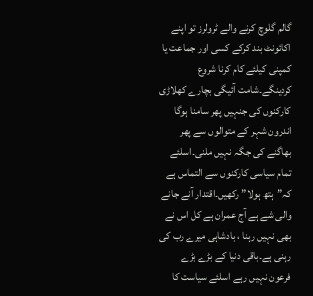گالم گلوچ کرنے والے ٹرولرز تو اپنے اکائونٹ بند کرکے کسی اور جماعت یا کمپنی کیلئے کام کرنا شروع کردینگے۔شامت آئیگی بچارے کھلاڑی کارکنوں کی جنہیں پھر سامنا ہوگا اندرون شہر کے متوالوں سے پھر بھاگنے کی جگہ نہیں ملنی۔اسلئے تمام سیاسی کارکنوں سے التماس ہے کہ”ہتھ ہولا” رکھیں۔اقتدار آنے جانے والی شے ہے آج عمران ہے کل اس نے بھی نہیں رہنا ، بادشاہی میرے رب کی رہنی ہے۔باقی دنیا کے بڑے بڑے فرعون نہیں رہے اسلئے سیاست کا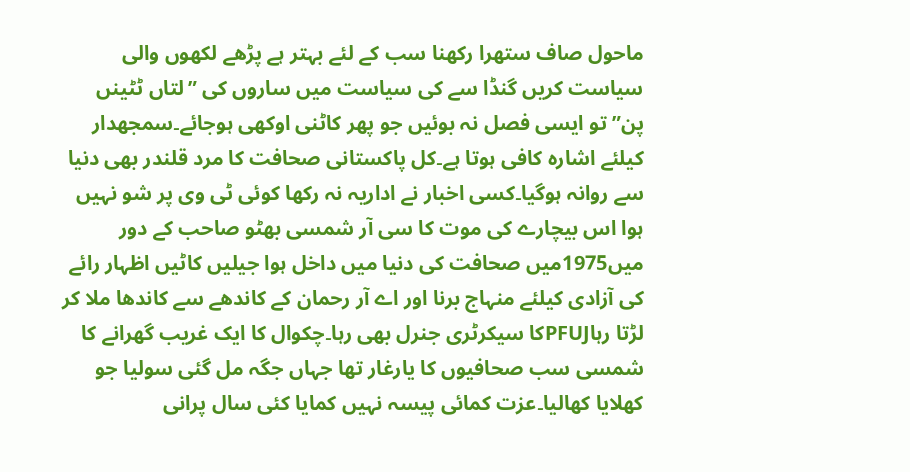ماحول صاف ستھرا رکھنا سب کے لئے بہتر ہے پڑھے لکھوں والی سیاست کریں گنڈا سے کی سیاست میں ساروں کی ”لتاں ٹٹینں پن”تو ایسی فصل نہ بوئیں جو پھر کاٹنی اوکھی ہوجائے۔سمجھدار کیلئے اشارہ کافی ہوتا ہے۔کل پاکستانی صحافت کا مرد قلندر بھی دنیا سے روانہ ہوگیا۔کسی اخبار نے اداریہ نہ رکھا کوئی ٹی وی پر شو نہیں ہوا اس بیچارے کی موت کا سی آر شمسی بھٹو صاحب کے دور میں1975میں صحافت کی دنیا میں داخل ہوا جیلیں کاٹیں اظہار رائے کی آزادی کیلئے منہاج برنا اور اے آر رحمان کے کاندھے سے کاندھا ملا کر لڑتا رہاPFUJکا سیکرٹری جنرل بھی رہا۔چکوال کا ایک غریب گھرانے کا شمسی سب صحافیوں کا یارغار تھا جہاں جگہ مل گئی سولیا جو کھلایا کھالیا۔عزت کمائی پیسہ نہیں کمایا کئی سال پرانی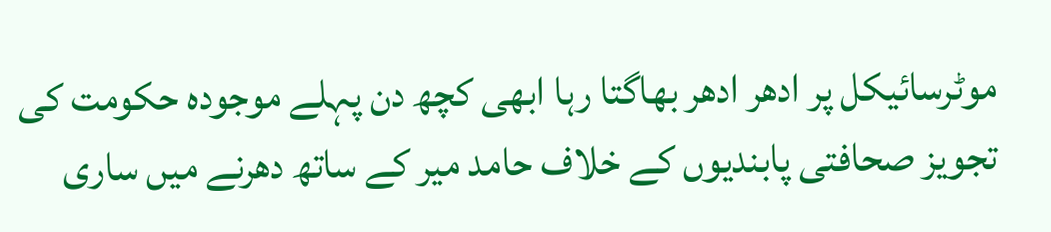موٹرسائیکل پر ادھر ادھر بھاگتا رہا ابھی کچھ دن پہلے موجودہ حکومت کی تجویز صحافتی پابندیوں کے خلاف حامد میر کے ساتھ دھرنے میں ساری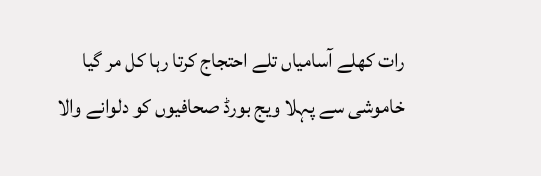رات کھلے آسامیاں تلے احتجاج کرتا رہا کل مر گیا خاموشی سے پہلا ویج بورڈ صحافیوں کو دلوانے والا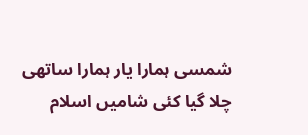شمسی ہمارا یار ہمارا ساتھی چلا گیا کئی شامیں اسلام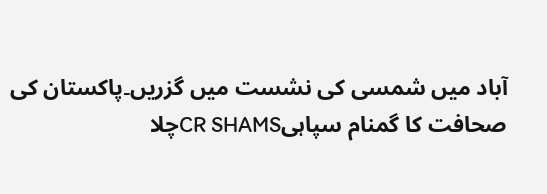آباد میں شمسی کی نشست میں گزریں۔پاکستان کی صحافت کا گمنام سپاہیCR SHAMSچلا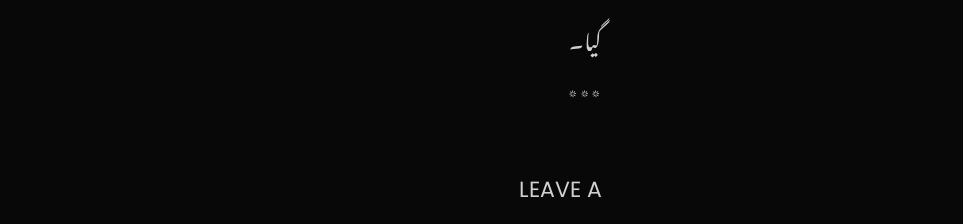گیا۔
٭٭٭

LEAVE A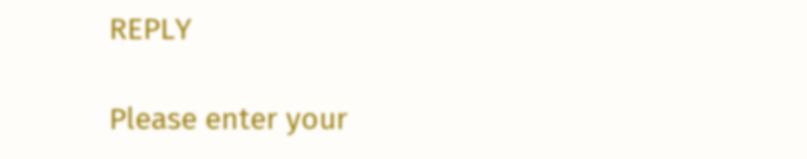REPLY

Please enter your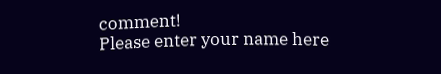comment!
Please enter your name here